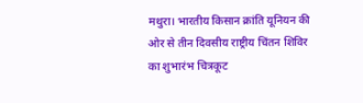मथुरा। भारतीय किसान क्रांति यूनियन की ओर से तीन दिवसीय राष्ट्रीय चिंतन शिविर का शुभारंभ चित्रकूट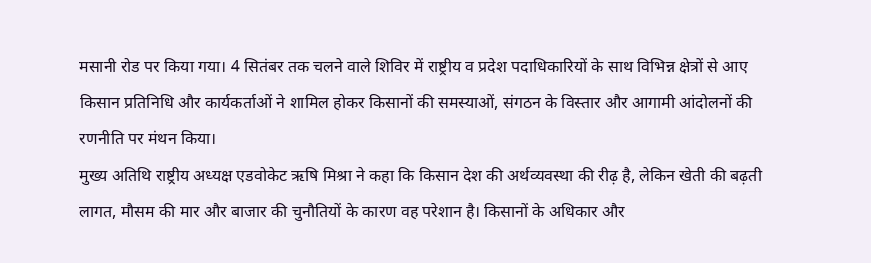मसानी रोड पर किया गया। 4 सितंबर तक चलने वाले शिविर में राष्ट्रीय व प्रदेश पदाधिकारियों के साथ विभिन्न क्षेत्रों से आए किसान प्रतिनिधि और कार्यकर्ताओं ने शामिल होकर किसानों की समस्याओं, संगठन के विस्तार और आगामी आंदोलनों की रणनीति पर मंथन किया।
मुख्य अतिथि राष्ट्रीय अध्यक्ष एडवोकेट ऋषि मिश्रा ने कहा कि किसान देश की अर्थव्यवस्था की रीढ़ है, लेकिन खेती की बढ़ती लागत, मौसम की मार और बाजार की चुनौतियों के कारण वह परेशान है। किसानों के अधिकार और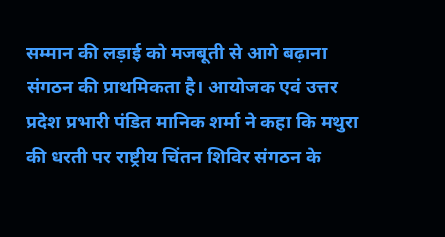सम्मान की लड़ाई को मजबूती से आगे बढ़ाना संगठन की प्राथमिकता है। आयोजक एवं उत्तर प्रदेश प्रभारी पंडित मानिक शर्मा ने कहा कि मथुरा की धरती पर राष्ट्रीय चिंतन शिविर संगठन के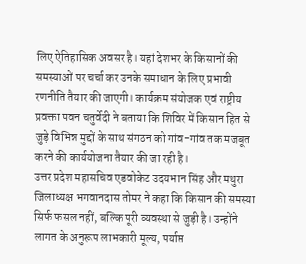लिए ऐतिहासिक अवसर है। यहां देशभर के किसानों की समस्याओं पर चर्चा कर उनके समाधान के लिए प्रभावी रणनीति तैयार की जाएगी। कार्यक्रम संयोजक एवं राष्ट्रीय प्रवक्ता पवन चतुर्वेदी ने बताया कि शिविर में किसान हित से जुड़े विभिन्न मुद्दों के साथ संगठन को गांव-गांव तक मजबूत करने की कार्ययोजना तैयार की जा रही है।
उत्तर प्रदेश महासचिव एडवोकेट उदयभान सिंह और मथुरा जिलाध्यक्ष भगवानदास तोमर ने कहा कि किसान की समस्या सिर्फ फसल नहीं, बल्कि पूरी व्यवस्था से जुड़ी है। उन्होंने लागत के अनुरूप लाभकारी मूल्य, पर्याप्त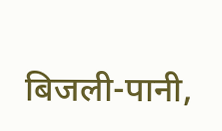बिजली-पानी,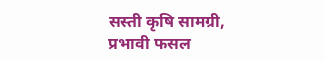सस्ती कृषि सामग्री, प्रभावी फसल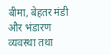बीमा, बेहतर मंडी और भंडारण व्यवस्था तथा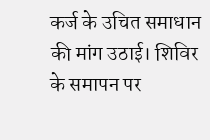कर्ज के उचित समाधान की मांग उठाई। शिविर के समापन पर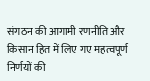संगठन की आगामी रणनीति और किसान हित में लिए गए महत्वपूर्ण निर्णयों की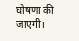घोषणा की जाएगी।